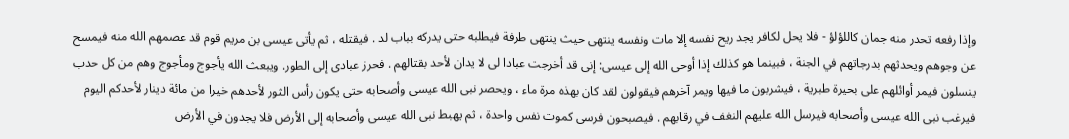وإذا رفعه تحدر منه جمان كاللؤلؤ - فلا يحل لكافر يجد ريح نفسه إلا مات ونفسه ينتهى حيث ينتهى طرفة فيطلبه حتى يدركه بباب لد . فيقتله ، ثم يأتى عيسى بن مريم قوم قد عصمهم الله منه فيمسح عن وجوهم ويحدثهم بدرجاتهم في الجنة ، فبينما هو كذلك إذا أوحى الله إلى عيسى: إنى قد أخرجت عبادا لى لا يدان لأحد بقتالهم . فحرز عبادى إلى الطور. ويبعث الله يأجوج ومأجوج وهم من كل حدب ينسلون فيمر أوائلهم على بحيرة طبرية ، فيشربون ما فيها ويمر آخرهم فيقولون لقد كان بهذه مرة ماء ، ويحصر نبى الله عيسى وأصحابه حتى يكون رأس الثور لأحدهم خيرا من مائة دينار لأحدكم اليوم فيرغب نبى الله عيسى وأصحابه فيرسل الله عليهم النغف في رقابهم . فيصبحون فرسى كموت نفس واحدة ، ثم يهبط نبى الله عيسى وأصحابه إلى الأرض فلا يجدون في الأرض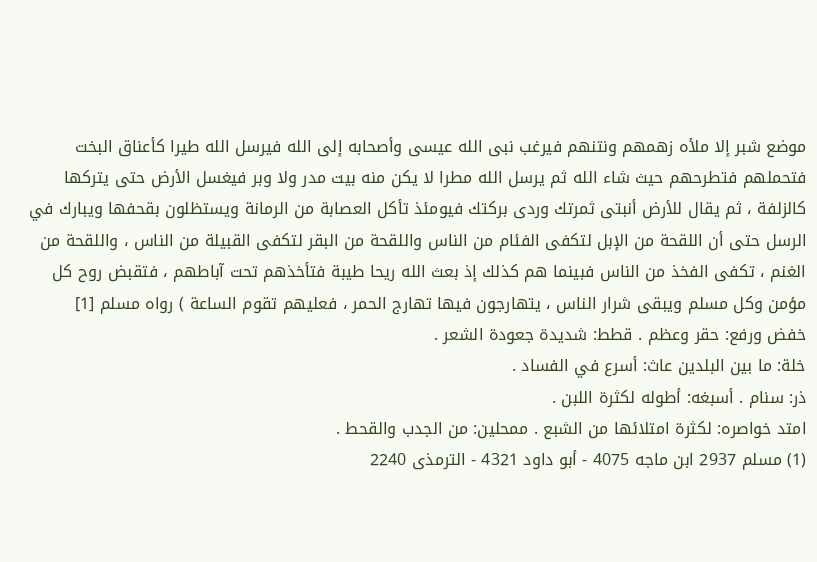موضع شبر إلا ملأه زهمهم ونتنهم فيرغب نبى الله عيسى وأصحابه إلى الله فيرسل الله طيرا كأعناق البخت فتحملهم فتطرحهم حيث شاء الله ثم يرسل الله مطرا لا يكن منه بيت مدر ولا وبر فيغسل الأرض حتى يتركها كالزلفة ، ثم يقال للأرض أنبتى ثمرتك وردى بركتك فيومئذ تأكل العصابة من الرمانة ويستظلون بقحفها ويبارك في الرسل حتى أن اللقحة من الإبل لتكفى الفئام من الناس واللقحة من البقر لتكفى القبيلة من الناس ، واللقحة من الغنم ، تكفى الفخذ من الناس فبينما هم كذلك إذ بعث الله ريحا طيبة فتأخذهم تحت آباطهم ، فتقبض روح كل مؤمن وكل مسلم ويبقى شرار الناس ، يتهارجون فيها تهارج الحمر ، فعليهم تقوم الساعة ) رواه مسلم [1]
خفض ورفع: حقر وعظم . قطط: شديدة جعودة الشعر .
خلة: ما بين البلدين عاث: أسرع في الفساد .
ذر: سنام . أسبغه: أطوله لكثرة اللبن .
امتد خواصره: لكثرة امتلائها من الشبع . ممحلين: من الجدب والقحط .
(1) مسلم 2937 ابن ماجه 4075 - أبو داود 4321 - الترمذى 2240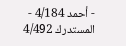- أحمد 4/184 - المستدرك 4/492